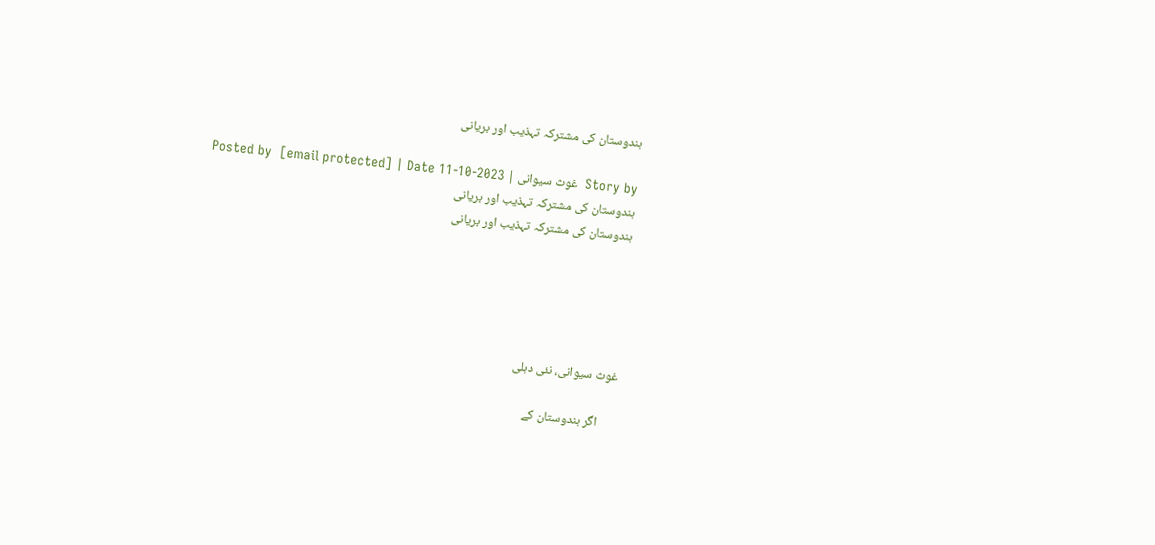ہندوستان کی مشترکہ تہذیب اور بریانی

Story by  غوث سیوانی | Posted by  [email protected] | Date 11-10-2023
ہندوستان کی مشترکہ تہذیب اور بریانی
ہندوستان کی مشترکہ تہذیب اور بریانی





غوث سیوانی، نئی دہلی

      اگر ہندوستان کے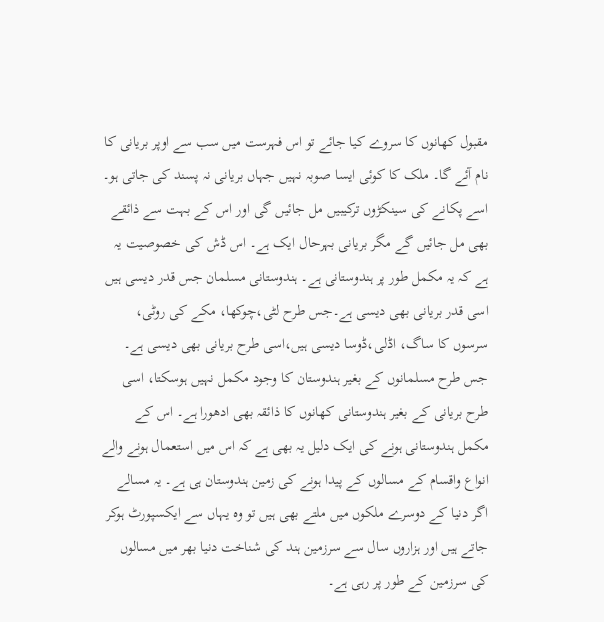مقبول کھانوں کا سروے کیا جائے تو اس فہرست میں سب سے اوپر بریانی کا نام آئے گا۔ ملک کا کوئی ایسا صوبہ نہیں جہاں بریانی نہ پسند کی جاتی ہو۔ اسے پکانے کی سینکڑوں ترکیبیں مل جائیں گی اور اس کے بہت سے ذائقے بھی مل جائیں گے مگر بریانی بہرحال ایک ہے۔ اس ڈش کی خصوصیت یہ ہے کہ یہ مکمل طور پر ہندوستانی ہے۔ ہندوستانی مسلمان جس قدر دیسی ہیں اسی قدر بریانی بھی دیسی ہے۔جس طرح لٹی،چوکھا، مکے کی روٹی، سرسوں کا ساگ، اڈلی،ڈوسا دیسی ہیں،اسی طرح بریانی بھی دیسی ہے۔ جس طرح مسلمانوں کے بغیر ہندوستان کا وجود مکمل نہیں ہوسکتا، اسی طرح بریانی کے بغیر ہندوستانی کھانوں کا ذائقہ بھی ادھورا ہے۔ اس کے مکمل ہندوستانی ہونے کی ایک دلیل یہ بھی ہے کہ اس میں استعمال ہونے والے انواع واقسام کے مسالوں کے پیدا ہونے کی زمین ہندوستان ہی ہے۔ یہ مسالے اگر دنیا کے دوسرے ملکوں میں ملتے بھی ہیں تو وہ یہاں سے ایکسپورٹ ہوکر جاتے ہیں اور ہزاروں سال سے سرزمین ہند کی شناخت دنیا بھر میں مسالوں کی سرزمین کے طور پر رہی ہے۔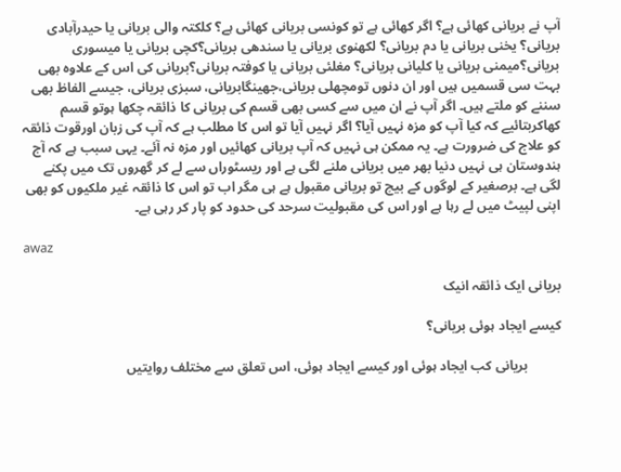آپ نے بریانی کھائی ہے؟ اگر کھائی ہے تو کونسی بریانی کھائی ہے؟ کلکتہ والی بریانی یا حیدرآبادی بریانی؟ یخنی بریانی یا دم بریانی؟ لکھنوی بریانی یا سندھی بریانی؟کچی بریانی یا میسوری بریانی؟میمنی بریانی یا کلیانی بریانی؟ مغلئی بریانی یا کوفتہ بریانی؟بریانی کی اس کے علاوہ بھی بہت سی قسمیں ہیں اور ان دنوں تومچھلی بریانی،جھینگابریانی، سبزی بریانی، جیسے الفاظ بھی سننے کو ملتے ہیں۔ اگر آپ نے ان میں سے کسی بھی قسم کی بریانی کا ذائقہ چکھا ہوتو قسم کھاکربتائیے کہ کیا آپ کو مزہ نہیں آیا؟ اگر نہیں آیا تو اس کا مطلب ہے کہ آپ کی زبان اورقوت ذائقہ کو علاج کی ضرورت ہے۔ یہ ممکن ہی نہیں کہ آپ بریانی کھائیں اور مزہ نہ آئے۔ یہی سبب ہے کہ آج ہندوستان ہی نہیں دنیا بھر میں بریانی ملنے لگی ہے اور ریسٹوراں سے لے کر گھروں تک میں پکنے لگی ہے۔ برصغیر کے لوگوں کے بیچ تو بریانی مقبول ہے ہی مگر اب تو اس کا ذائقہ غیر ملکیوں کو بھی اپنی لپیٹ میں لے رہا ہے اور اس کی مقبولیت سرحد کی حدود کو پار کر رہی ہے۔

awaz

بریانی ایک ذائقہ انیک

کیسے ایجاد ہوئی بریانی؟

          بریانی کب ایجاد ہوئی اور کیسے ایجاد ہوئی، اس تعلق سے مختلف روایتیں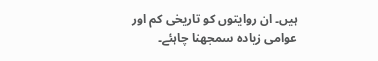ہیں۔ ان روایتوں کو تاریخی کم اور عوامی زیادہ سمجھنا چاہئے۔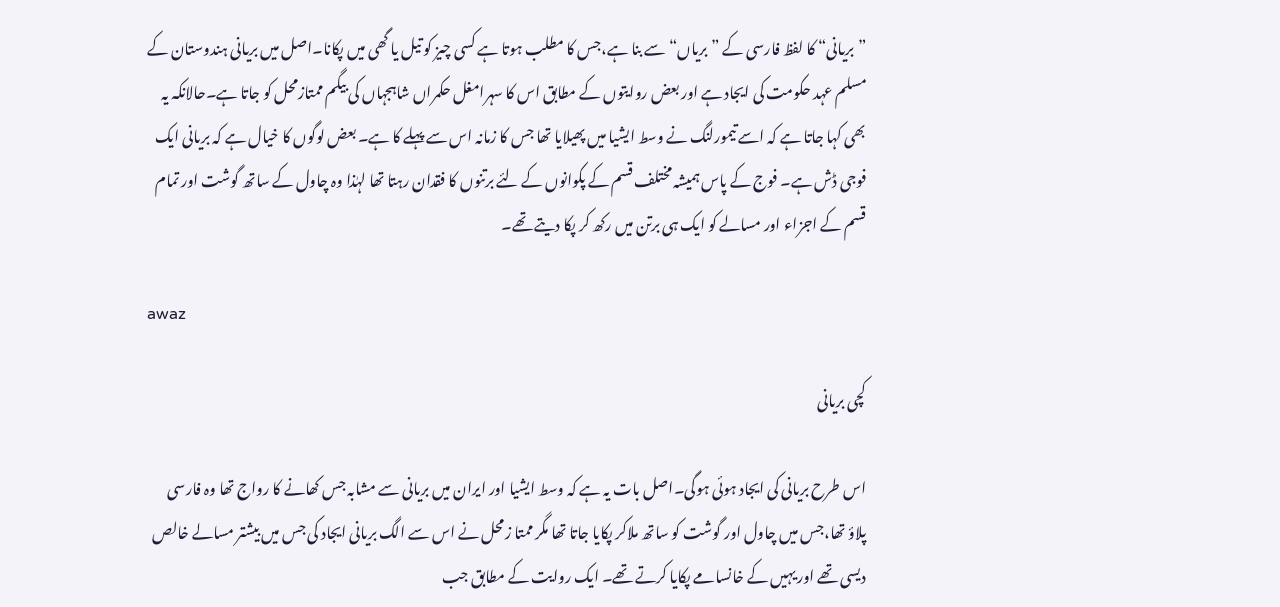”بریانی“ کا لفظ فارسی کے ”بریاں“ سے بنا ہے،جس کا مطلب ہوتا ہے کسی چیز کو تیل یا گھی میں پکانا۔اصل میں بریانی ہندوستان کے مسلم عہد حکومت کی ایجاد ہے اور بعض روایتوں کے مطابق اس کا سہرامغل حکمراں شاہجہاں کی بیگم ممتازمحل کو جاتا ہے۔حالانکہ یہ بھی کہا جاتا ہے کہ اسے تیمورلنگ نے وسط ایشیا میں پھیلایا تھا جس کا زمانہ اس سے پہلے کا ہے۔ بعض لوگوں کا خیال ہے کہ بریانی ایک فوجی ڈش ہے۔ فوج کے پاس ہمیشہ مختلف قسم کے پکوانوں کے لئے برتنوں کا فقدان رہتا تھا لہٰذا وہ چاول کے ساتھ گوشت اور تمام قسم کے اجزاء اور مسالے کو ایک ہی برتن میں رکھ کر پکا دیتے تھے۔

awaz

کچی بریانی

اس طرح بریانی کی ایجاد ہوئی ہوگی۔اصل بات یہ ہے کہ وسط ایشیا اور ایران میں بریانی سے مشابہ جس کھانے کا رواج تھا وہ فارسی پلاؤ تھا،جس میں چاول اور گوشت کو ساتھ ملاکر پکایا جاتا تھا مگر ممتا زمحل نے اس سے الگ بریانی ایجاد کی جس میں بیشتر مسالے خالص دیسی تھے اور یہیں کے خانسامے پکایا کرتے تھے۔ ایک روایت کے مطابق جب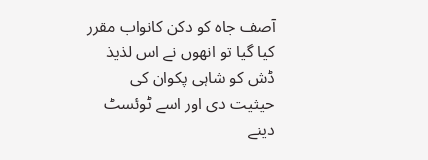آصف جاہ کو دکن کانواب مقرر کیا گیا تو انھوں نے اس لذیذ ڈش کو شاہی پکوان کی حیثیت دی اور اسے ٹوئسٹ دینے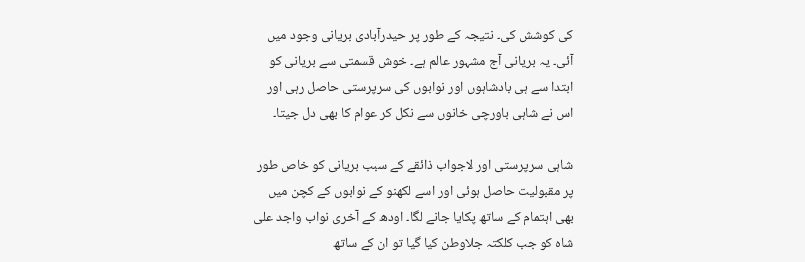کی کوشش کی۔ نتیجہ کے طور پر حیدرآبادی بریانی وجود میں آئی۔ یہ بریانی آج مشہور عالم ہے۔ خوش قسمتی سے بریانی کو ابتدا سے ہی بادشاہوں اور نوابوں کی سرپرستی حاصل رہی اور اس نے شاہی باورچی خانوں سے نکل کر عوام کا بھی دل جیتا۔

شاہی سرپرستی اور لاجواب ذائقے کے سبب بریانی کو خاص طور پر مقبولیت حاصل ہوئی اور اسے لکھنو کے نوابوں کے کچن میں بھی اہتمام کے ساتھ پکایا جانے لگا۔ اودھ کے آخری نواب واجد علی شاہ کو جب کلکتہ جلاوطن کیا گیا تو ان کے ساتھ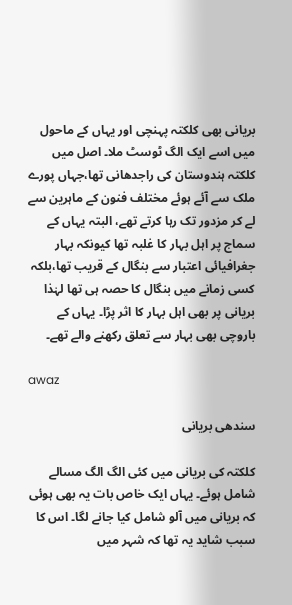بریانی بھی کلکتہ پہنچی اور یہاں کے ماحول میں اسے ایک الگ ٹوسٹ ملا۔ اصل میں کلکتہ ہندوستان کی راجدھانی تھا،جہاں پورے ملک سے آئے ہوئے مختلف فنون کے ماہرین سے لے کر مزدور تک رہا کرتے تھے، البتہ یہاں کے سماج پر اہل بہار کا غلبہ تھا کیونکہ بہار جغرافیائی اعتبار سے بنگال کے قریب تھا،بلکہ کسی زمانے میں بنگال کا حصہ ہی تھا لہٰذا بریانی پر بھی اہل بہار کا اثر پڑا۔ یہاں کے باروچی بھی بہار سے تعلق رکھنے والے تھے۔

awaz

سندھی بریانی

کلکتہ کی بریانی میں کئی الگ الگ مسالے شامل ہوئے۔ یہاں ایک خاص بات یہ بھی ہوئی کہ بریانی میں آلو شامل کیا جانے لگا۔ اس کا سبب شاید یہ تھا کہ شہر میں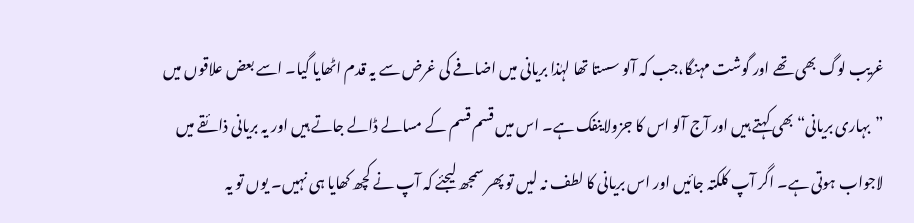غریب لوگ بھی تھے اور گوشت مہنگا،جب کہ آلو سستا تھا لہٰذا بریانی میں اضافے کی غرض سے یہ قدم اٹھایا گیا۔ اسے بعض علاقوں میں ”بہاری بریانی“ بھی کہتے ہیں اور آج آلو اس کا جزولاینفک ہے۔ اس میں قسم قسم کے مسالے ڈالے جاتے ہیں اور یہ بریانی ذائقے میں لاجواب ہوتی ہے۔ اگر آپ کلکتہ جائیں اور اس بریانی کا لطف نہ لیں تو پھر سمجھ لیجئے کہ آپ نے کچھ کھایا ہی نہیں۔ یوں تو یہ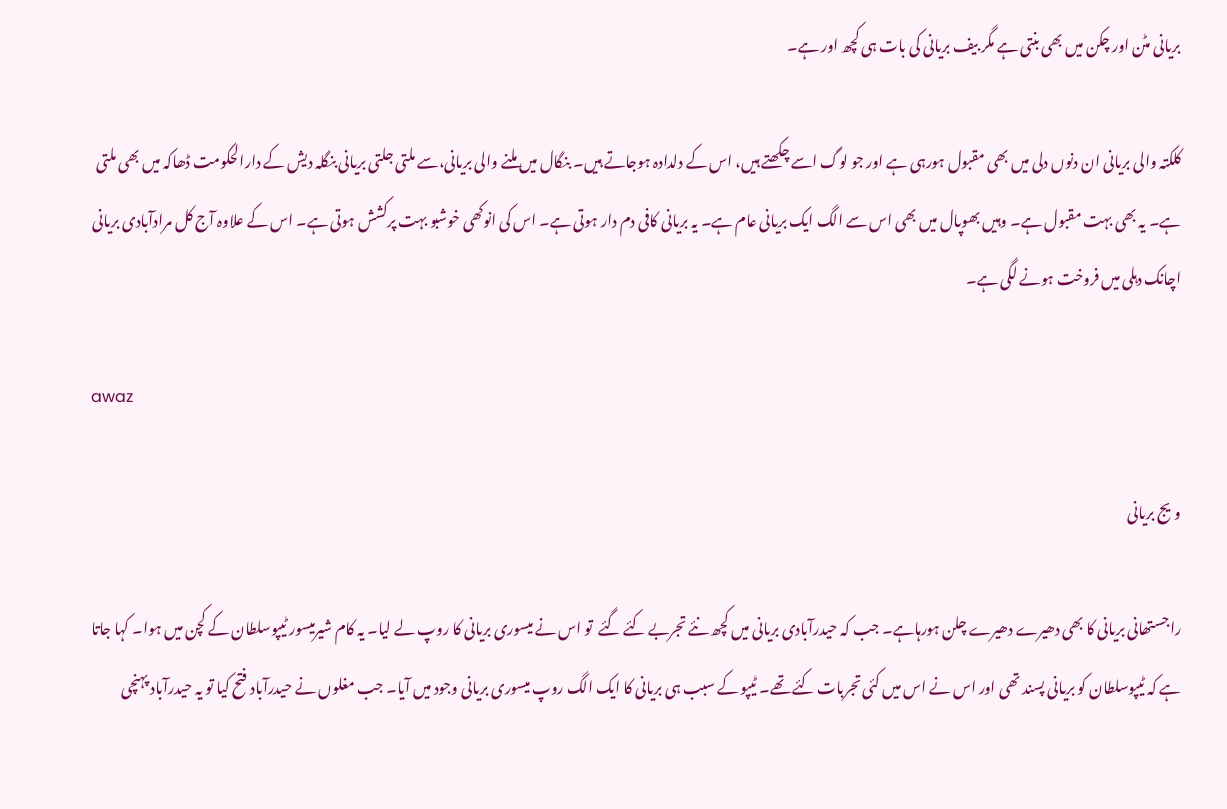بریانی مٹن اور چکن میں بھی بنتی ہے مگر بیف بریانی کی بات ہی کچھ اور ہے۔

کلکتہ والی بریانی ان دنوں دلی میں بھی مقبول ہورہی ہے اور جو لوگ اسے چکھتے ہیں، اس کے دلدادہ ہوجاتے ہیں۔ بنگال میں ملنے والی بریانی،سے ملتی جلتی بریانی بنگلہ دیش کے دارالحکومت ڈھاکہ میں بھی ملتی ہے۔ یہ بھی بہت مقبول ہے۔ وہیں بھوپال میں بھی اس سے الگ ایک بریانی عام ہے۔ یہ بریانی کافی دم دار ہوتی ہے۔ اس کی انوکھی خوشبو بہت پرکشش ہوتی ہے۔ اس کے علاوہ آج کل مرادآبادی بریانی اچانک دہلی میں فروخت ہونے لگی ہے۔

awaz

ویج بریانی

راجستھانی بریانی کا بھی دھیرے دھیرے چلن ہورہاہے۔ جب کہ حیدرآبادی بریانی میں کچھ نئے تجربے کئے گئے  تو اس نے میسوری بریانی کا روپ لے لیا۔ یہ کام شیرمیسور ٹیپوسلطان کے کچن میں ہوا۔ کہا جاتا ہے کہ ٹیپوسلطان کو بریانی پسند تھی اور اس نے اس میں کئی تجربات کئے تھے۔ ٹیپو کے سبب ہی بریانی کا ایک الگ روپ میسوری بریانی وجود میں آیا۔ جب مغلوں نے حیدرآباد فتح کیا تو یہ حیدرآباد پہنچی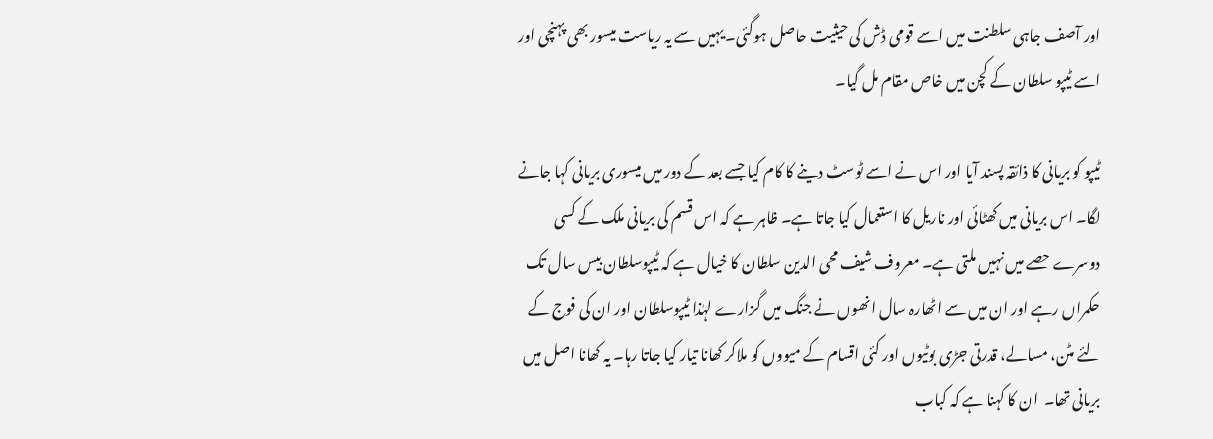اور آصف جاہی سلطنت میں اسے قومی ڈش کی حیثیت حاصل ہوگئی۔ یہیں سے یہ ریاست میسور بھی پہنچی اور اسے ٹیپو سلطان کے کچن میں خاص مقام مل گیا۔

ٹیپو کو بریانی کا ذائقہ پسند آیا اور اس نے اسے ٹوسٹ دینے کا کام کیا جسے بعد کے دور میں میسوری بریانی کہا جانے لگا۔ اس بریانی میں کھٹائی اور ناریل کا استعمال کیا جاتا ہے۔ ظاہر ہے کہ اس قسم کی بریانی ملک کے کسی دوسرے حصے میں نہیں ملتی ہے۔ معروف شیف محی الدین سلطان کا خیال ہے کہ ٹیپوسلطان بیس سال تک حکمراں رہے اور ان میں سے اٹھارہ سال انھوں نے جنگ میں گزارے لہٰذا ٹیپوسلطان اور ان کی فوج کے لئے مٹن، مسالے، قدرتی جڑی بوٹیوں اور کئی اقسام کے میووں کو ملاکر کھانا تیار کیا جاتا رہا۔ یہ کھانا اصل میں بریانی تھا۔  ان کا کہنا ہے کہ کباب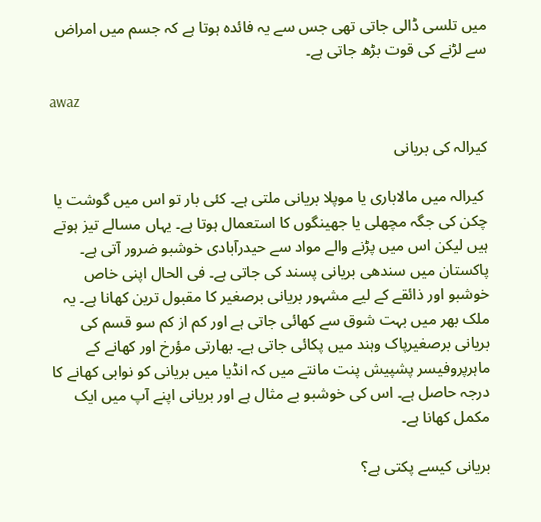میں تلسی ڈالی جاتی تھی جس سے یہ فائدہ ہوتا ہے کہ جسم میں امراض سے لڑنے کی قوت بڑھ جاتی ہے۔

awaz

کیرالہ کی بریانی

 کیرالہ میں مالاباری یا موپلا بریانی ملتی ہے۔ کئی بار تو اس میں گوشت یا چکن کی جگہ مچھلی یا جھینگوں کا استعمال ہوتا ہے۔ یہاں مسالے تیز ہوتے ہیں لیکن اس میں پڑنے والے مواد سے حیدرآبادی خوشبو ضرور آتی ہے۔ پاکستان میں سندھی بریانی پسند کی جاتی ہے۔ فی الحال اپنی خاص خوشبو اور ذائقے کے لیے مشہور بریانی برصغیر کا مقبول ترین کھانا ہے۔ یہ ملک بھر میں بہت شوق سے کھائی جاتی ہے اور کم از کم سو قسم کی بریانی برصغیرپاک وہند میں پکائی جاتی ہے۔ بھارتی مؤرخ اور کھانے کے ماہرپروفیسر پشپیش پنت مانتے میں کہ انڈیا میں بریانی کو نوابی کھانے کا درجہ حاصل ہے۔ اس کی خوشبو بے مثال ہے اور بریانی اپنے آپ میں ایک مکمل کھانا ہے۔

بریانی کیسے پکتی ہے؟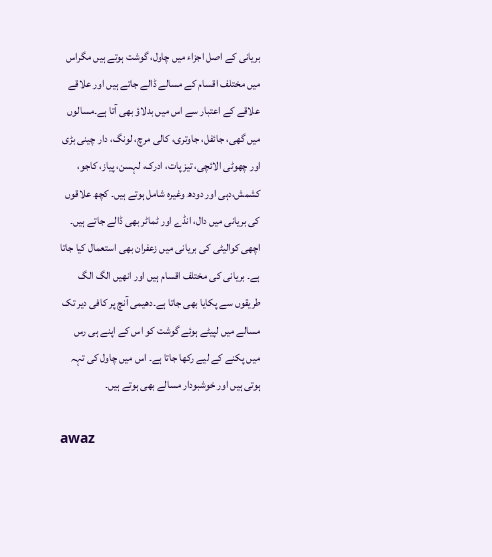بریانی کے اصل اجزاء میں چاول، گوشت ہوتے ہیں مگراس میں مختلف اقسام کے مسالے ڈالے جاتے ہیں اور علاقے علاقے کے اعتبار سے اس میں بدلاؤ بھی آتا ہے۔مسالوں میں گھی، جائفل، جاوتری، کالی مرچ، لونگ، دار چینی بڑی اور چھوٹی الائچی، تیز پات، ادرک، لہسن، پیاز، کاجو، کشمش،دہی اور دودھ وغیرہ شامل ہوتے ہیں۔ کچھ علاقوں کی بریانی میں دال، انڈے اور ٹماٹر بھی ڈالے جاتے ہیں۔ اچھی کوالیٹی کی بریانی میں زعفران بھی استعمال کیا جاتا ہے۔ بریانی کی مختلف اقسام ہیں اور انھیں الگ الگ طریقوں سے پکایا بھی جاتا ہے۔دھیمی آنچ پر کافی دیر تک مسالے میں لپیٹے ہوئے گوشت کو اس کے اپنے ہی رس میں پکنے کے لیے رکھا جاتا ہے۔ اس میں چاول کی تہہ ہوتی ہیں اور خوشبودار مسالے بھی ہوتے ہیں۔

awaz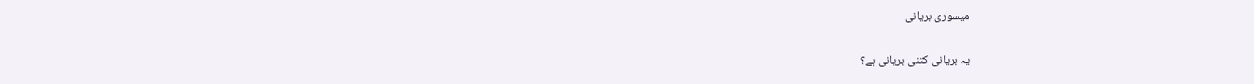میسوری بریانی

یہ بریانی کتنی بریانی ہے؟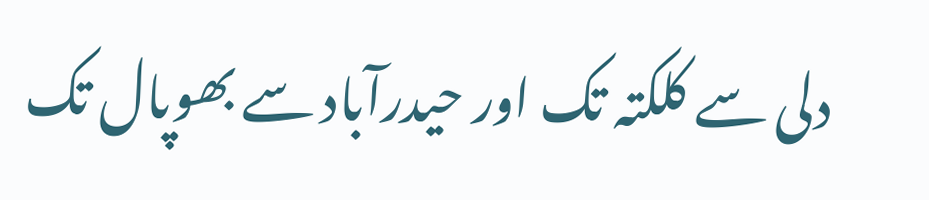دلی سے کلکتہ تک اور حیدرآباد سے بھوپال تک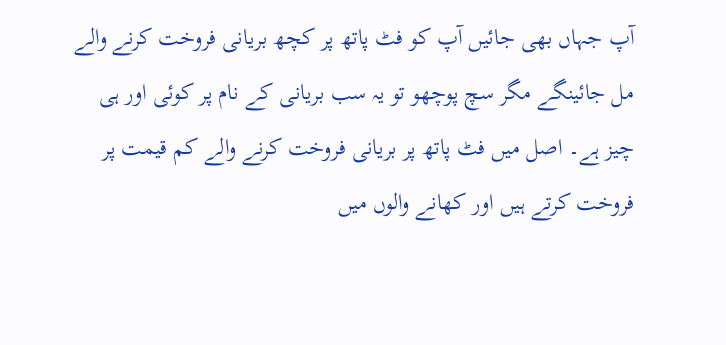آپ جہاں بھی جائیں آپ کو فٹ پاتھ پر کچھ بریانی فروخت کرنے والے مل جائینگے مگر سچ پوچھو تو یہ سب بریانی کے نام پر کوئی اور ہی چیز ہے۔ اصل میں فٹ پاتھ پر بریانی فروخت کرنے والے کم قیمت پر فروخت کرتے ہیں اور کھانے والوں میں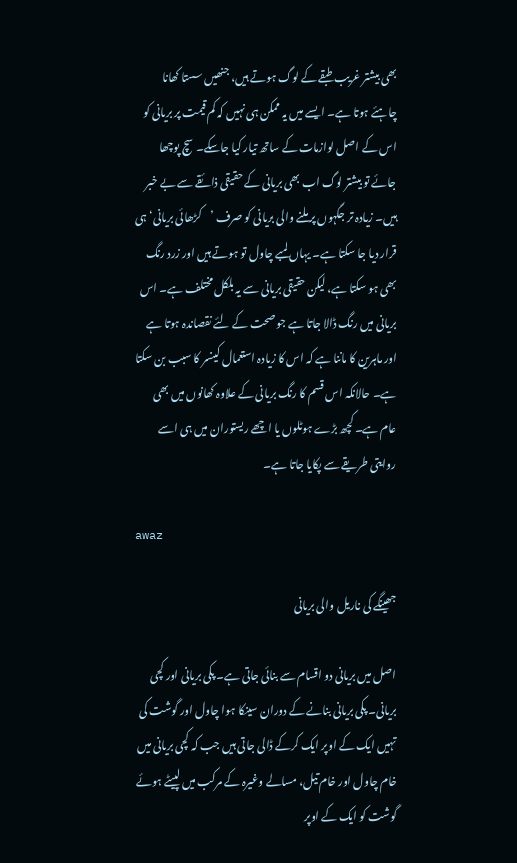بھی بیشتر غریب طبقے کے لوگ ہوتے ہیں، جنھیں سستا کھانا چاہئے ہوتا ہے۔ ایسے میں یہ ممکن ہی نہیں کہ کم قیمت پر بریانی کو اس کے اصل لوازمات کے ساتھ تیار کیا جاسکے۔ سچ پوچھا جائے تو بیشتر لوگ اب بھی بریانی کے حقیقی ذائقے سے بے خبر ہیں۔ زیادہ تر جگہوں پر ملنے والی بریانی کو صرف ’کڑھائی بریانی‘ ہی قرار دیا جا سکتا ہے۔ یہاں لمبے چاول تو ہوتے ہیں اور زرد رنگ بھی ہو سکتا ہے، لیکن حقیقی بریانی سے یہ بلکل مختلف ہے۔ اس بریانی میں رنگ ڈالا جاتا ہے جو صحت کے لئے نقصاندہ ہوتا ہے اور ماہرین کا ماننا ہے کہ اس کا زیادہ استعمال کینسر کا سبب بن سکتا ہے۔ حالانکہ اس قسم کا رنگ بریانی کے علاوہ کھانوں میں بھی عام ہے۔ کچھ بڑے ہوٹلوں یا اچھے ریستوران میں ہی اسے روایتی طریقے سے پکایا جاتا ہے۔

awaz

جھینگے کی ناریل والی بریانی

اصل میں بریانی دو اقسام سے بنائی جاتی ہے۔ پکی بریانی اور کچی بریانی۔ پکی بریانی بنانے کے دوران سینکا ہوا چاول اور گوشت کی تہیں ایک کے اوپر ایک کرکے ڈالی جاتی ہیں جب کہ کچی بریانی میں خام چاول اور خام تیل، مسالے وغیرہ کے مرکب میں لپیٹے ہوئے گوشت کو ایک کے اوپر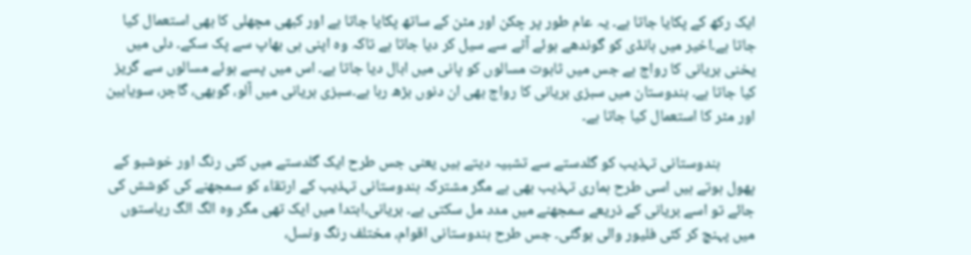ایک رکھ کے پکایا جاتا ہے۔ یہ عام طور پر چکن اور مٹن کے ساتھ پکایا جاتا ہے اور کبھی مچھلی کا بھی استعمال کیا جاتا ہے۔اخیر میں ہانڈی کو گوندھے ہوئے آٹے سے سیل کر دیا جاتا ہے تاکہ وہ اپنی ہی بھاپ سے پک سکے۔ دلی میں یخنی بریانی کا رواج ہے جس میں ثابوت مسالوں کو پانی میں ابال دیا جاتا ہے۔ اس میں پسے ہوئے مسالوں سے گریز کیا جاتا ہے۔ ہندوستان میں سبزی بریانی کا رواج بھی ان دنوں بڑھ رہا ہے۔سبزی بریانی میں آلو، گوبھی، گاجر، سویابین اور مٹر کا استعمال کیا جاتا ہے۔

          ہندوستانی تہذیب کو گلدستے سے تشبیہ دیتے ہیں یعنی جس طرح ایک گلدستے میں کئی رنگ اور خوشبو کے پھول ہوتے ہیں اسی طرح ہماری تہذیب بھی ہے مگر مشترکہ ہندوستانی تہذیب کے ارتقاء کو سمجھنے کی کوشش کی جائے تو اسے بریانی کے ذریعے سمجھنے میں مدد مل سکتی ہے۔ بریانی،ابتدا میں ایک تھی مگر وہ الگ الگ ریاستوں میں پہنچ کر کئی فلیور والی ہوگئی۔ جس طرح ہندوستانی اقوام، مختلف رنگ ونسل،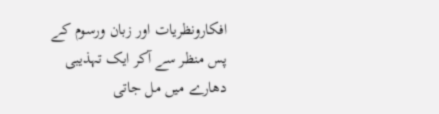افکارونظریات اور زبان ورسوم کے پس منظر سے آکر ایک تہذیبی دھارے میں مل جاتی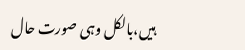ہیں،بالکل وہی صورت حال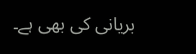بریانی کی بھی ہے۔